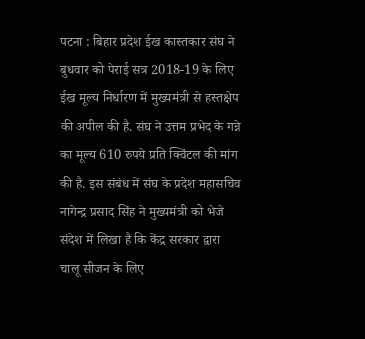पटना : बिहार प्रदेश ईख कास्तकार संघ ने बुधवार को पेराई सत्र 2018-19 के लिए ईख मूल्य निर्धारण में मुख्यमंत्री से हस्तक्षेप की अपील की है. संघ ने उत्तम प्रभेद के गन्ने का मूल्य 610 रुपये प्रति क्विंटल की मांग की है. इस संबंध में संघ के प्रदेश महासचिव नागेन्द्र प्रसाद सिंह ने मुख्यमंत्री को भेजे संदेश में लिखा है कि केंद्र सरकार द्वारा चालू सीजन के लिए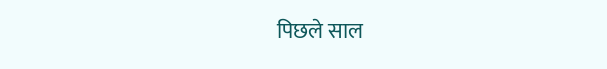पिछले साल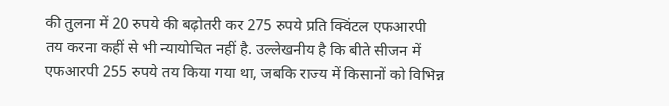की तुलना में 20 रुपये की बढ़ोतरी कर 275 रुपये प्रति क्विंटल एफआरपी तय करना कहीं से भी न्यायोचित नहीं है. उल्लेखनीय है कि बीते सीजन में एफआरपी 255 रुपये तय किया गया था, जबकि राज्य में किसानों को विभिन्न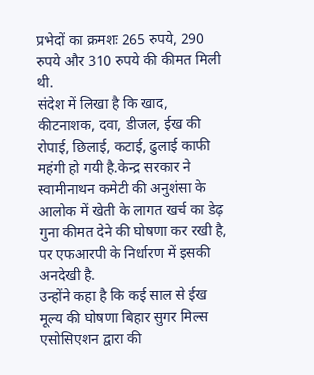प्रभेदों का क्रमशः 265 रुपये, 290 रुपये और 310 रुपये की कीमत मिली थी.
संदेश में लिखा है कि खाद, कीटनाशक, दवा, डीजल, ईख की रोपाई, छिलाई, कटाई, ढुलाई काफी महंगी हो गयी है.केन्द्र सरकार ने स्वामीनाथन कमेटी की अनुशंसा के आलोक में खेती के लागत खर्च का डेढ़ गुना कीमत देने की घोषणा कर रखी है, पर एफआरपी के निर्धारण में इसकी अनदेखी है.
उन्होंने कहा है कि कई साल से ईख मूल्य की घोषणा बिहार सुगर मिल्स एसोसिएशन द्वारा की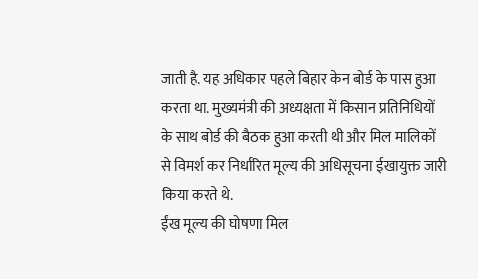जाती है. यह अधिकार पहले बिहार केन बोर्ड के पास हुआ करता था. मुख्यमंत्री की अध्यक्षता में किसान प्रतिनिधियों के साथ बोर्ड की बैठक हुआ करती थी और मिल मालिकों से विमर्श कर निर्धारित मूल्य की अधिसूचना ईखायुक्त जारी किया करते थे.
ईंख मूल्य की घोषणा मिल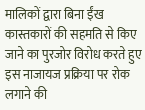मालिकों द्वारा बिना ईंख कास्तकारों की सहमति से किए जाने का पुरजोर विरोध करते हुए इस नाजायज प्रक्रिया पर रोक लगाने की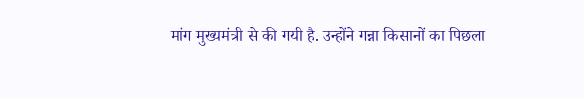मांग मुख्यमंत्री से की गयी है. उन्होंने गन्ना किसानों का पिछला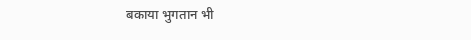बकाया भुगतान भी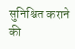सुनिश्चित कराने की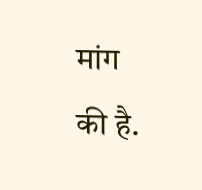मांग की है.